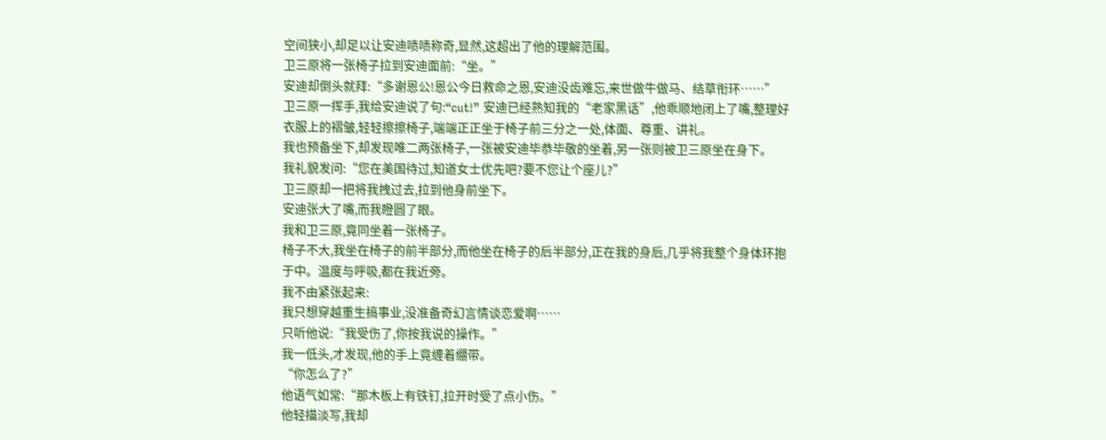空间狭小,却足以让安迪啧啧称奇,显然,这超出了他的理解范围。
卫三原将一张椅子拉到安迪面前:“坐。”
安迪却倒头就拜:“多谢恩公!恩公今日救命之恩,安迪没齿难忘,来世做牛做马、结草衔环……”
卫三原一挥手,我给安迪说了句:“cut!” 安迪已经熟知我的“老家黑话”,他乖顺地闭上了嘴,整理好衣服上的褶皱,轻轻擦擦椅子,端端正正坐于椅子前三分之一处,体面、尊重、讲礼。
我也预备坐下,却发现唯二两张椅子,一张被安迪毕恭毕敬的坐着,另一张则被卫三原坐在身下。
我礼貌发问:“您在美国待过,知道女士优先吧?要不您让个座儿?”
卫三原却一把将我拽过去,拉到他身前坐下。
安迪张大了嘴,而我瞪圆了眼。
我和卫三原,竟同坐着一张椅子。
椅子不大,我坐在椅子的前半部分,而他坐在椅子的后半部分,正在我的身后,几乎将我整个身体环抱于中。温度与呼吸,都在我近旁。
我不由紧张起来:
我只想穿越重生搞事业,没准备奇幻言情谈恋爱啊……
只听他说:“我受伤了,你按我说的操作。”
我一低头,才发现,他的手上竟缠着绷带。
“你怎么了?”
他语气如常:“那木板上有铁钉,拉开时受了点小伤。”
他轻描淡写,我却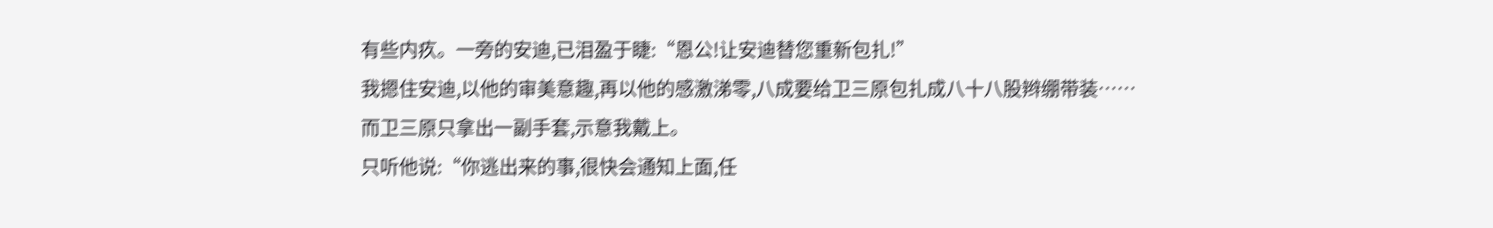有些内疚。一旁的安迪,已泪盈于睫:“恩公!让安迪替您重新包扎!”
我摁住安迪,以他的审美意趣,再以他的感激涕零,八成要给卫三原包扎成八十八股辫绷带装……
而卫三原只拿出一副手套,示意我戴上。
只听他说:“你逃出来的事,很快会通知上面,任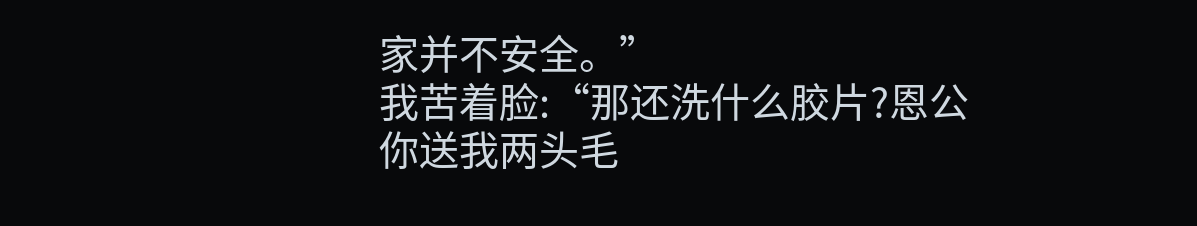家并不安全。”
我苦着脸:“那还洗什么胶片?恩公你送我两头毛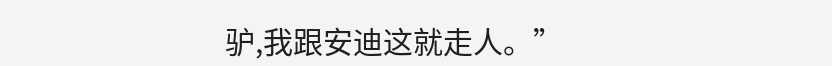驴,我跟安迪这就走人。”